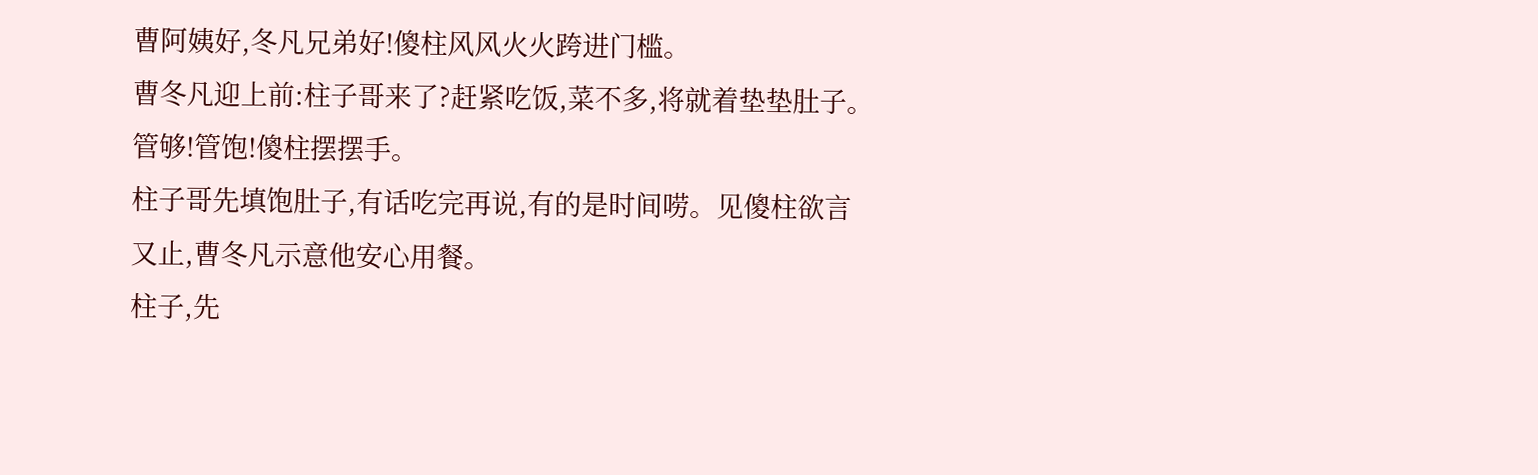曹阿姨好,冬凡兄弟好!傻柱风风火火跨进门槛。
曹冬凡迎上前:柱子哥来了?赶紧吃饭,菜不多,将就着垫垫肚子。
管够!管饱!傻柱摆摆手。
柱子哥先填饱肚子,有话吃完再说,有的是时间唠。见傻柱欲言又止,曹冬凡示意他安心用餐。
柱子,先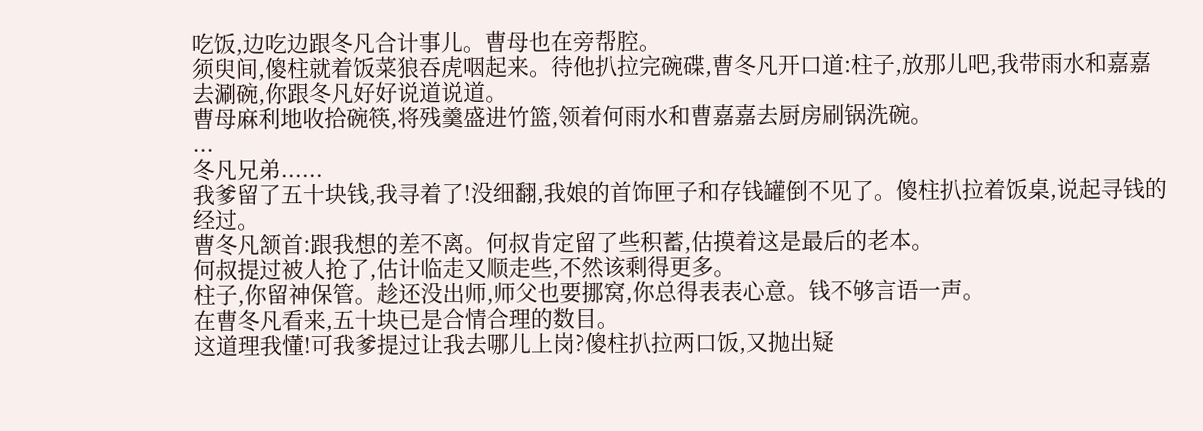吃饭,边吃边跟冬凡合计事儿。曹母也在旁帮腔。
须臾间,傻柱就着饭菜狼吞虎咽起来。待他扒拉完碗碟,曹冬凡开口道:柱子,放那儿吧,我带雨水和嘉嘉去涮碗,你跟冬凡好好说道说道。
曹母麻利地收拾碗筷,将残羹盛进竹篮,领着何雨水和曹嘉嘉去厨房刷锅洗碗。
...
冬凡兄弟......
我爹留了五十块钱,我寻着了!没细翻,我娘的首饰匣子和存钱罐倒不见了。傻柱扒拉着饭桌,说起寻钱的经过。
曹冬凡颔首:跟我想的差不离。何叔肯定留了些积蓄,估摸着这是最后的老本。
何叔提过被人抢了,估计临走又顺走些,不然该剩得更多。
柱子,你留神保管。趁还没出师,师父也要挪窝,你总得表表心意。钱不够言语一声。
在曹冬凡看来,五十块已是合情合理的数目。
这道理我懂!可我爹提过让我去哪儿上岗?傻柱扒拉两口饭,又抛出疑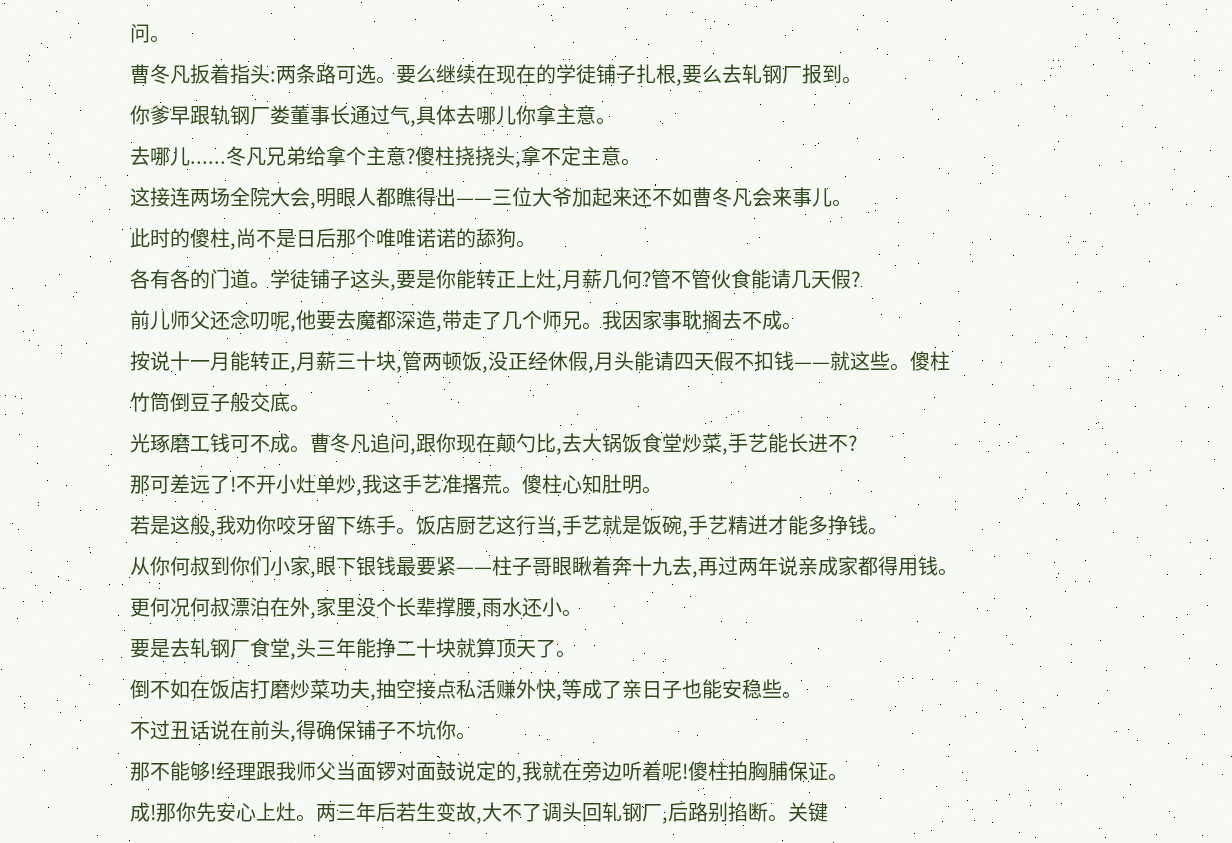问。
曹冬凡扳着指头:两条路可选。要么继续在现在的学徒铺子扎根,要么去轧钢厂报到。
你爹早跟轨钢厂娄董事长通过气,具体去哪儿你拿主意。
去哪儿......冬凡兄弟给拿个主意?傻柱挠挠头,拿不定主意。
这接连两场全院大会,明眼人都瞧得出——三位大爷加起来还不如曹冬凡会来事儿。
此时的傻柱,尚不是日后那个唯唯诺诺的舔狗。
各有各的门道。学徒铺子这头,要是你能转正上灶,月薪几何?管不管伙食能请几天假?
前儿师父还念叨呢,他要去魔都深造,带走了几个师兄。我因家事耽搁去不成。
按说十一月能转正,月薪三十块,管两顿饭,没正经休假,月头能请四天假不扣钱——就这些。傻柱竹筒倒豆子般交底。
光琢磨工钱可不成。曹冬凡追问,跟你现在颠勺比,去大锅饭食堂炒菜,手艺能长进不?
那可差远了!不开小灶单炒,我这手艺准撂荒。傻柱心知肚明。
若是这般,我劝你咬牙留下练手。饭店厨艺这行当,手艺就是饭碗,手艺精进才能多挣钱。
从你何叔到你们小家,眼下银钱最要紧——柱子哥眼瞅着奔十九去,再过两年说亲成家都得用钱。
更何况何叔漂泊在外,家里没个长辈撑腰,雨水还小。
要是去轧钢厂食堂,头三年能挣二十块就算顶天了。
倒不如在饭店打磨炒菜功夫,抽空接点私活赚外快,等成了亲日子也能安稳些。
不过丑话说在前头,得确保铺子不坑你。
那不能够!经理跟我师父当面锣对面鼓说定的,我就在旁边听着呢!傻柱拍胸脯保证。
成!那你先安心上灶。两三年后若生变故,大不了调头回轧钢厂,后路别掐断。关键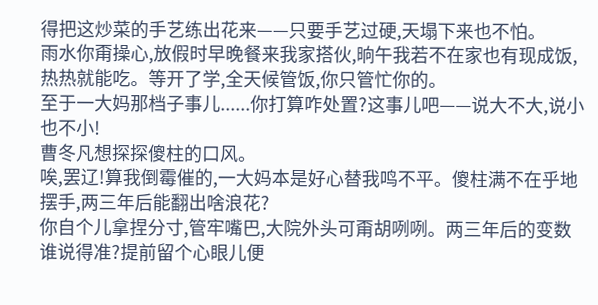得把这炒菜的手艺练出花来——只要手艺过硬,天塌下来也不怕。
雨水你甭操心,放假时早晚餐来我家搭伙,晌午我若不在家也有现成饭,热热就能吃。等开了学,全天候管饭,你只管忙你的。
至于一大妈那档子事儿......你打算咋处置?这事儿吧——说大不大,说小也不小!
曹冬凡想探探傻柱的口风。
唉,罢辽!算我倒霉催的,一大妈本是好心替我鸣不平。傻柱满不在乎地摆手,两三年后能翻出啥浪花?
你自个儿拿捏分寸,管牢嘴巴,大院外头可甭胡咧咧。两三年后的变数谁说得准?提前留个心眼儿便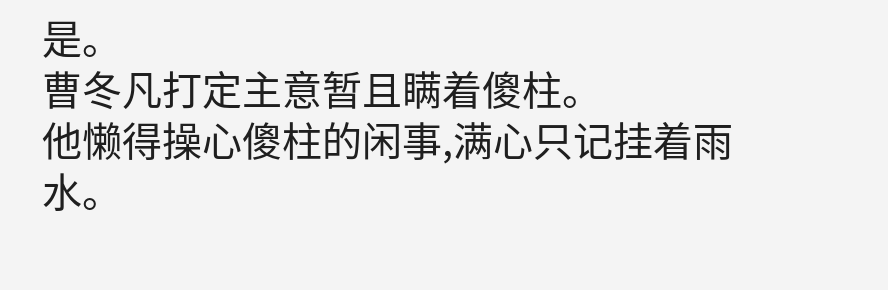是。
曹冬凡打定主意暂且瞒着傻柱。
他懒得操心傻柱的闲事,满心只记挂着雨水。